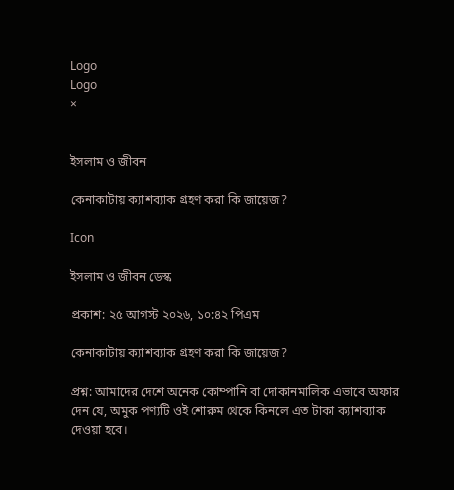Logo
Logo
×


ইসলাম ও জীবন

কেনাকাটায় ক্যাশব্যাক গ্রহণ করা কি জায়েজ?

Icon

ইসলাম ও জীবন ডেস্ক

প্রকাশ: ২৫ আগস্ট ২০২৬, ১০:৪২ পিএম

কেনাকাটায় ক্যাশব্যাক গ্রহণ করা কি জায়েজ?

প্রশ্ন: আমাদের দেশে অনেক কোম্পানি বা দোকানমালিক এভাবে অফার দেন যে, অমুক পণ্যটি ওই শোরুম থেকে কিনলে এত টাকা ক্যাশব্যাক দেওয়া হবে।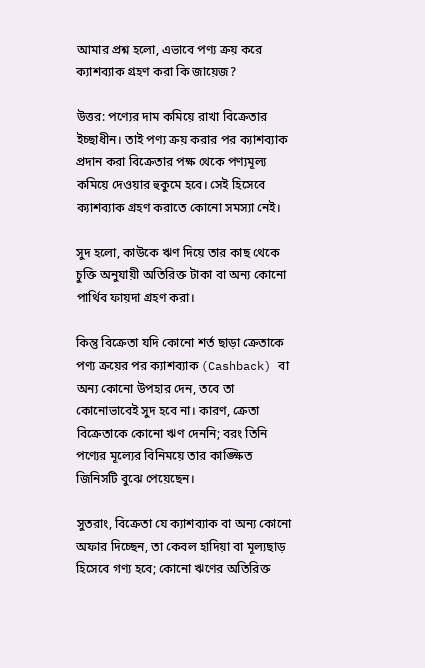আমার প্রশ্ন হলো, এভাবে পণ্য ক্রয় করে ক্যাশব্যাক গ্রহণ করা কি জায়েজ?

উত্তর: পণ্যের দাম কমিয়ে রাখা বিক্রেতার ইচ্ছাধীন। তাই পণ্য ক্রয় করার পর ক্যাশব্যাক প্রদান করা বিক্রেতার পক্ষ থেকে পণ্যমূল্য কমিয়ে দেওয়ার হুকুমে হবে। সেই হিসেবে ক্যাশব্যাক গ্রহণ করাতে কোনো সমস্যা নেই।

সুদ হলো, কাউকে ঋণ দিয়ে তার কাছ থেকে চুক্তি অনুযায়ী অতিরিক্ত টাকা বা অন্য কোনো পার্থিব ফায়দা গ্রহণ করা।

কিন্তু বিক্রেতা যদি কোনো শর্ত ছাড়া ক্রেতাকে পণ্য ক্রয়ের পর ক্যাশব্যাক (Cashback) বা অন্য কোনো উপহার দেন, তবে তা কোনোভাবেই সুদ হবে না। কারণ, ক্রেতা বিক্রেতাকে কোনো ঋণ দেননি; বরং তিনি পণ্যের মূল্যের বিনিময়ে তার কাঙ্ক্ষিত জিনিসটি বুঝে পেয়েছেন।

সুতরাং, বিক্রেতা যে ক্যাশব্যাক বা অন্য কোনো অফার দিচ্ছেন, তা কেবল হাদিয়া বা মূল্যছাড় হিসেবে গণ্য হবে; কোনো ঋণের অতিরিক্ত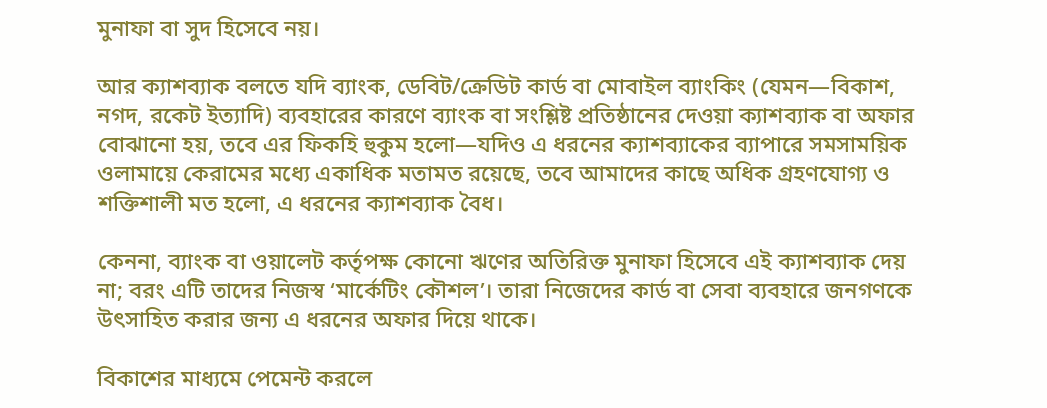মুনাফা বা সুদ হিসেবে নয়।

আর ক্যাশব্যাক বলতে যদি ব্যাংক, ডেবিট/ক্রেডিট কার্ড বা মোবাইল ব্যাংকিং (যেমন—বিকাশ, নগদ, রকেট ইত্যাদি) ব্যবহারের কারণে ব্যাংক বা সংশ্লিষ্ট প্রতিষ্ঠানের দেওয়া ক্যাশব্যাক বা অফার বোঝানো হয়, তবে এর ফিকহি হুকুম হলো—যদিও এ ধরনের ক্যাশব্যাকের ব্যাপারে সমসাময়িক ওলামায়ে কেরামের মধ্যে একাধিক মতামত রয়েছে, তবে আমাদের কাছে অধিক গ্রহণযোগ্য ও শক্তিশালী মত হলো, এ ধরনের ক্যাশব্যাক বৈধ।

কেননা, ব্যাংক বা ওয়ালেট কর্তৃপক্ষ কোনো ঋণের অতিরিক্ত মুনাফা হিসেবে এই ক্যাশব্যাক দেয় না; বরং এটি তাদের নিজস্ব ‘মার্কেটিং কৌশল’। তারা নিজেদের কার্ড বা সেবা ব্যবহারে জনগণকে উৎসাহিত করার জন্য এ ধরনের অফার দিয়ে থাকে।

বিকাশের মাধ্যমে পেমেন্ট করলে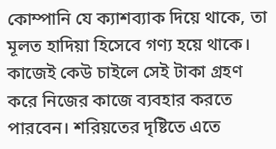কোম্পানি যে ক্যাশব্যাক দিয়ে থাকে, তা মূলত হাদিয়া হিসেবে গণ্য হয়ে থাকে। কাজেই কেউ চাইলে সেই টাকা গ্রহণ করে নিজের কাজে ব্যবহার করতে পারবেন। শরিয়তের দৃষ্টিতে এতে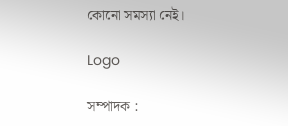কোনো সমস্যা নেই।

Logo

সম্পাদক :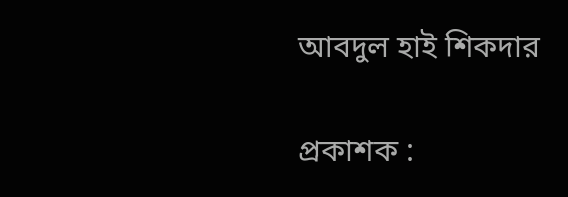আবদুল হাই শিকদার

প্রকাশক :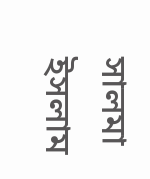সালমা ইসলাম